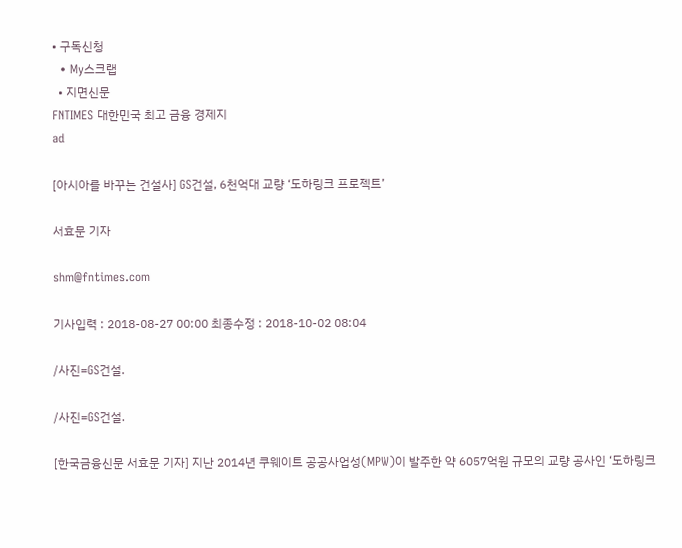• 구독신청
  • My스크랩
  • 지면신문
FNTIMES 대한민국 최고 금융 경제지
ad

[아시아를 바꾸는 건설사] GS건설, 6천억대 교량 ‘도하링크 프로젝트’

서효문 기자

shm@fntimes.com

기사입력 : 2018-08-27 00:00 최종수정 : 2018-10-02 08:04

/사진=GS건설.

/사진=GS건설.

[한국금융신문 서효문 기자] 지난 2014년 쿠웨이트 공공사업성(MPW)이 발주한 약 6057억원 규모의 교량 공사인 ‘도하링크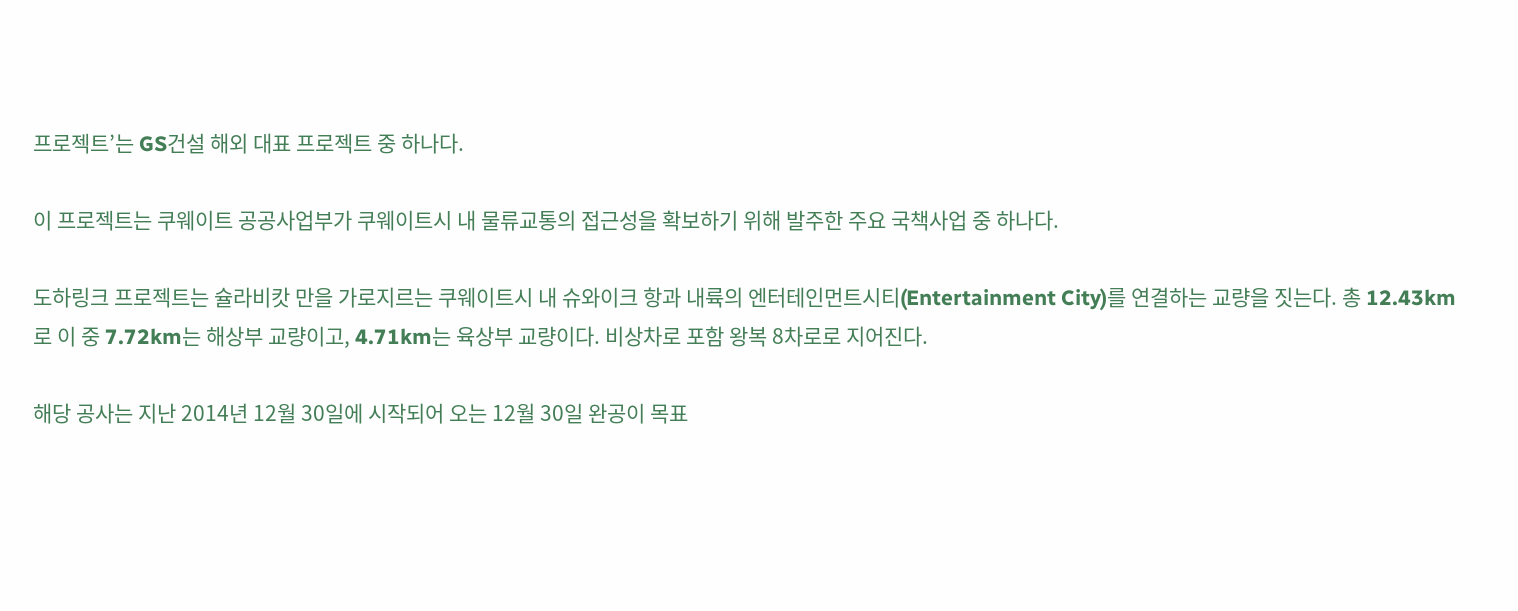프로젝트’는 GS건설 해외 대표 프로젝트 중 하나다.

이 프로젝트는 쿠웨이트 공공사업부가 쿠웨이트시 내 물류교통의 접근성을 확보하기 위해 발주한 주요 국책사업 중 하나다.

도하링크 프로젝트는 슐라비캇 만을 가로지르는 쿠웨이트시 내 슈와이크 항과 내륙의 엔터테인먼트시티(Entertainment City)를 연결하는 교량을 짓는다. 총 12.43km로 이 중 7.72km는 해상부 교량이고, 4.71km는 육상부 교량이다. 비상차로 포함 왕복 8차로로 지어진다.

해당 공사는 지난 2014년 12월 30일에 시작되어 오는 12월 30일 완공이 목표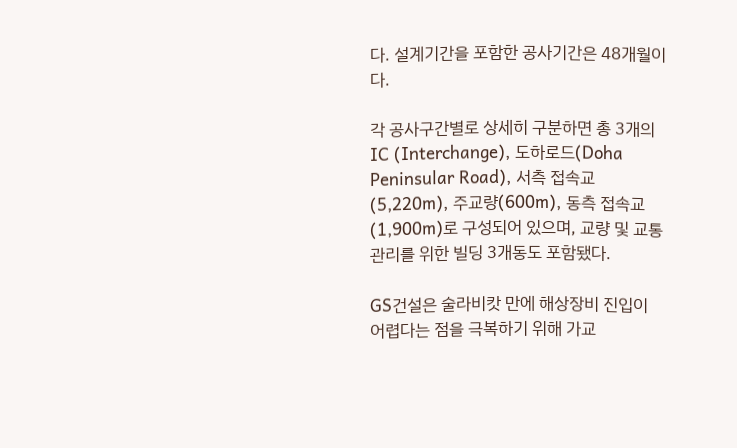다. 설계기간을 포함한 공사기간은 48개월이다.

각 공사구간별로 상세히 구분하면 총 3개의 IC (Interchange), 도하로드(Doha Peninsular Road), 서측 접속교(5,220m), 주교량(600m), 동측 접속교(1,900m)로 구성되어 있으며, 교량 및 교통관리를 위한 빌딩 3개동도 포함됐다.

GS건설은 술라비캇 만에 해상장비 진입이 어렵다는 점을 극복하기 위해 가교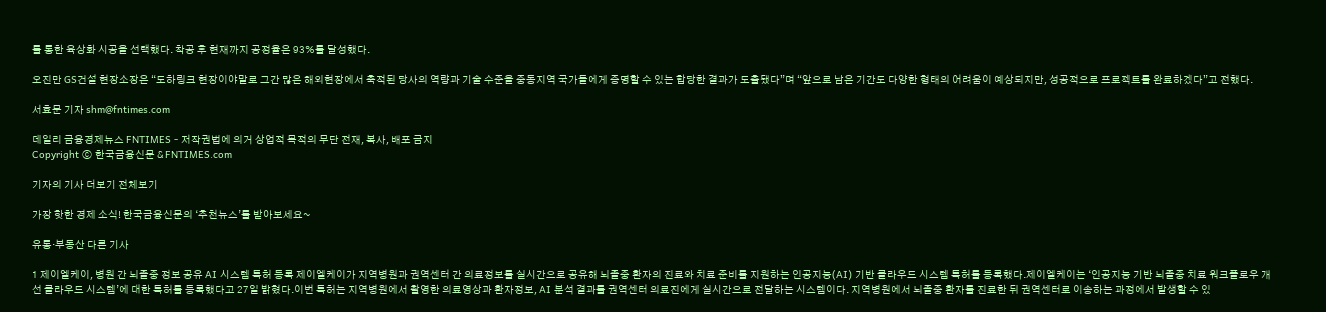를 통한 육상화 시공을 선택했다. 착공 후 현재까지 공정율은 93%를 달성했다.

오진만 GS건설 현장소장은 “도하링크 현장이야말로 그간 많은 해외현장에서 축적된 당사의 역량과 기술 수준을 중동지역 국가들에게 증명할 수 있는 합당한 결과가 도출됐다”며 “앞으로 남은 기간도 다양한 형태의 어려움이 예상되지만, 성공적으로 프로젝트를 완료하겠다”고 전했다.

서효문 기자 shm@fntimes.com

데일리 금융경제뉴스 FNTIMES - 저작권법에 의거 상업적 목적의 무단 전재, 복사, 배포 금지
Copyright ⓒ 한국금융신문 & FNTIMES.com

기자의 기사 더보기 전체보기

가장 핫한 경제 소식! 한국금융신문의 ‘추천뉴스’를 받아보세요~

유통·부동산 다른 기사

1 제이엘케이, 병원 간 뇌졸중 정보 공유 AI 시스템 특허 등록 제이엘케이가 지역병원과 권역센터 간 의료정보를 실시간으로 공유해 뇌졸중 환자의 진료와 치료 준비를 지원하는 인공지능(AI) 기반 클라우드 시스템 특허를 등록했다.제이엘케이는 ‘인공지능 기반 뇌졸중 치료 워크플로우 개선 클라우드 시스템’에 대한 특허를 등록했다고 27일 밝혔다.이번 특허는 지역병원에서 촬영한 의료영상과 환자정보, AI 분석 결과를 권역센터 의료진에게 실시간으로 전달하는 시스템이다. 지역병원에서 뇌졸중 환자를 진료한 뒤 권역센터로 이송하는 과정에서 발생할 수 있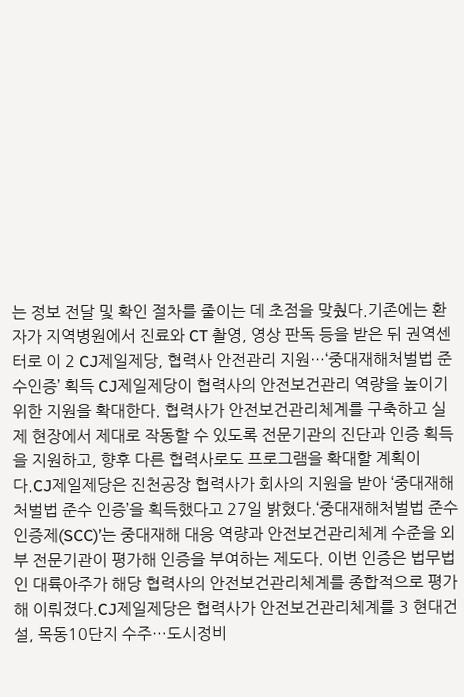는 정보 전달 및 확인 절차를 줄이는 데 초점을 맞췄다.기존에는 환자가 지역병원에서 진료와 CT 촬영, 영상 판독 등을 받은 뒤 권역센터로 이 2 CJ제일제당, 협력사 안전관리 지원…‘중대재해처벌법 준수인증’ 획득 CJ제일제당이 협력사의 안전보건관리 역량을 높이기 위한 지원을 확대한다. 협력사가 안전보건관리체계를 구축하고 실제 현장에서 제대로 작동할 수 있도록 전문기관의 진단과 인증 획득을 지원하고, 향후 다른 협력사로도 프로그램을 확대할 계획이다.CJ제일제당은 진천공장 협력사가 회사의 지원을 받아 ‘중대재해처벌법 준수 인증’을 획득했다고 27일 밝혔다.‘중대재해처벌법 준수 인증제(SCC)’는 중대재해 대응 역량과 안전보건관리체계 수준을 외부 전문기관이 평가해 인증을 부여하는 제도다. 이번 인증은 법무법인 대륙아주가 해당 협력사의 안전보건관리체계를 종합적으로 평가해 이뤄졌다.CJ제일제당은 협력사가 안전보건관리체계를 3 현대건설, 목동10단지 수주…도시정비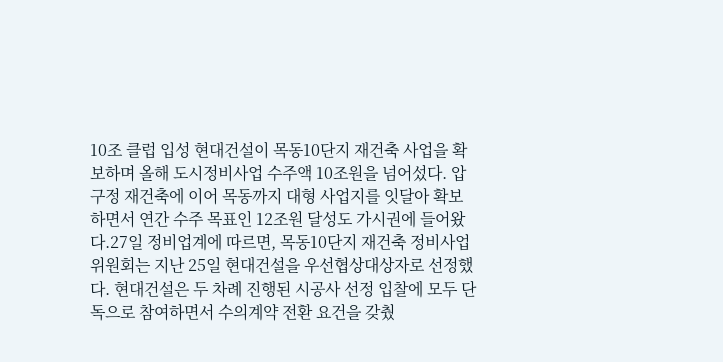10조 클럽 입성 현대건설이 목동10단지 재건축 사업을 확보하며 올해 도시정비사업 수주액 10조원을 넘어섰다. 압구정 재건축에 이어 목동까지 대형 사업지를 잇달아 확보하면서 연간 수주 목표인 12조원 달성도 가시권에 들어왔다.27일 정비업계에 따르면, 목동10단지 재건축 정비사업위원회는 지난 25일 현대건설을 우선협상대상자로 선정했다. 현대건설은 두 차례 진행된 시공사 선정 입찰에 모두 단독으로 참여하면서 수의계약 전환 요건을 갖췄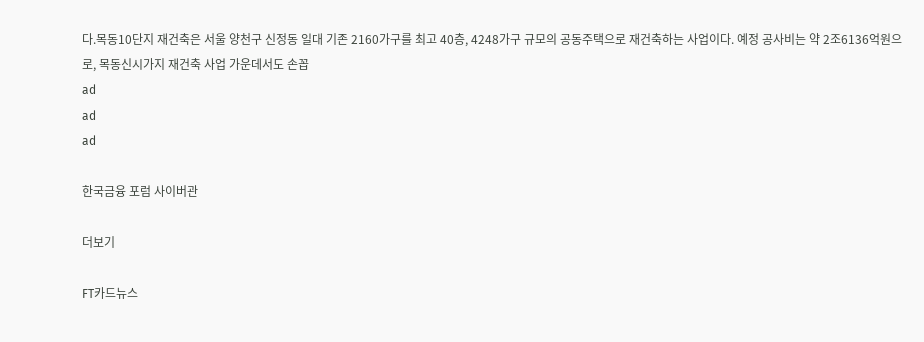다.목동10단지 재건축은 서울 양천구 신정동 일대 기존 2160가구를 최고 40층, 4248가구 규모의 공동주택으로 재건축하는 사업이다. 예정 공사비는 약 2조6136억원으로, 목동신시가지 재건축 사업 가운데서도 손꼽
ad
ad
ad

한국금융 포럼 사이버관

더보기

FT카드뉴스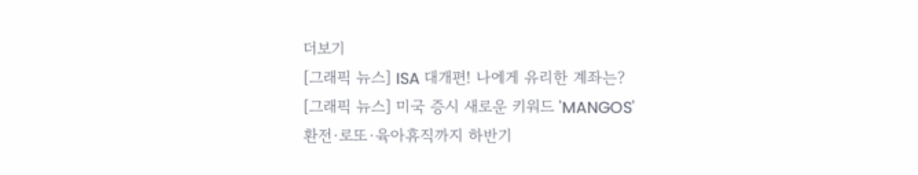더보기
[그래픽 뉴스] ISA 대개편! 나에게 유리한 계좌는?
[그래픽 뉴스] 미국 증시 새로운 키워드 'MANGOS'
환전·로또·육아휴직까지 하반기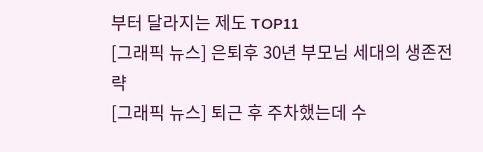부터 달라지는 제도 TOP11
[그래픽 뉴스] 은퇴후 30년 부모님 세대의 생존전략
[그래픽 뉴스] 퇴근 후 주차했는데 수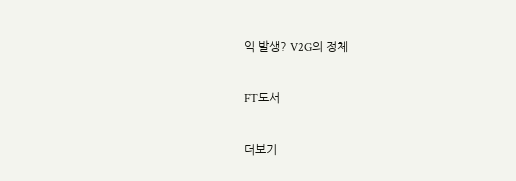익 발생? V2G의 정체

FT도서

더보기